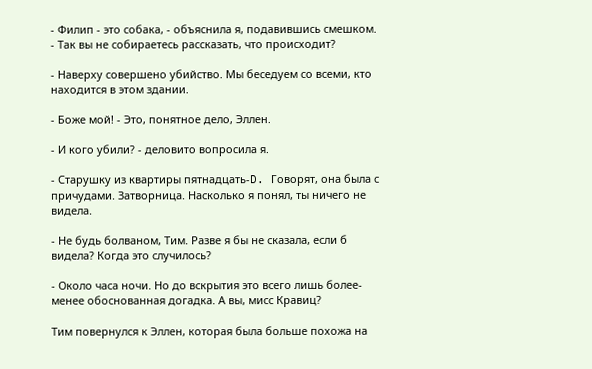- Филип - это собака, - объяснила я, подавившись смешком. - Так вы не собираетесь рассказать, что происходит?

- Наверху совершено убийство. Мы беседуем со всеми, кто находится в этом здании.

- Боже мой! - Это, понятное дело, Эллен.

- И кого убили? - деловито вопросила я.

- Старушку из квартиры пятнадцать-D. Говорят, она была с причудами. Затворница. Насколько я понял, ты ничего не видела.

- Не будь болваном, Тим. Разве я бы не сказала, если б видела? Когда это случилось?

- Около часа ночи. Но до вскрытия это всего лишь более-менее обоснованная догадка. А вы, мисс Кравиц?

Тим повернулся к Эллен, которая была больше похожа на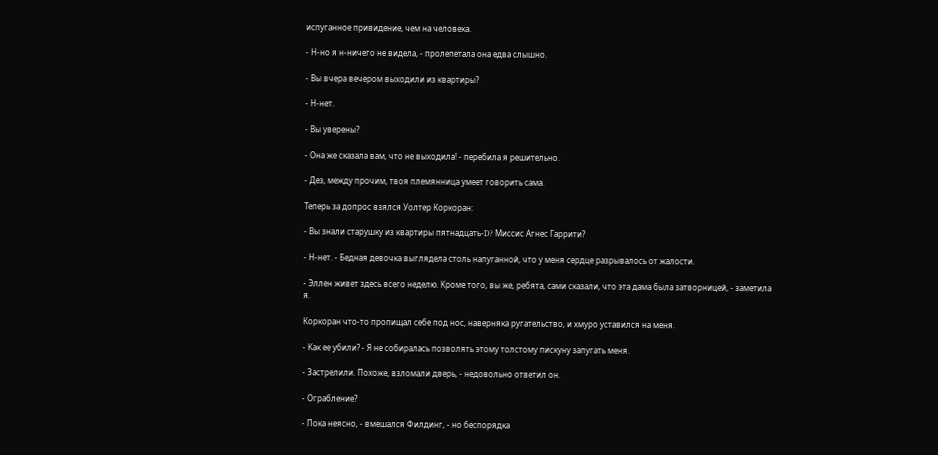испуганное привидение, чем на человека.

- Н-но я н-ничего не видела, - пролепетала она едва слышно.

- Вы вчера вечером выходили из квартиры?

- Н-нет.

- Вы уверены?

- Она же сказала вам, что не выходила! - перебила я решительно.

- Дез, между прочим, твоя племянница умеет говорить сама.

Теперь за допрос взялся Уолтер Коркоран:

- Вы знали старушку из квартиры пятнадцать-D? Миссис Агнес Гаррити?

- Н-нет. - Бедная девочка выглядела столь напуганной, что у меня сердце разрывалось от жалости.

- Эллен живет здесь всего неделю. Кроме того, вы же, ребята, сами сказали, что эта дама была затворницей, - заметила я.

Коркоран что-то пропищал себе под нос, наверняка ругательство, и хмуро уставился на меня.

- Как ее убили? - Я не собиралась позволять этому толстому пискуну запугать меня.

- Застрелили. Похоже, взломали дверь, - недовольно ответил он.

- Ограбление?

- Пока неясно, - вмешался Филдинг, - но беспорядка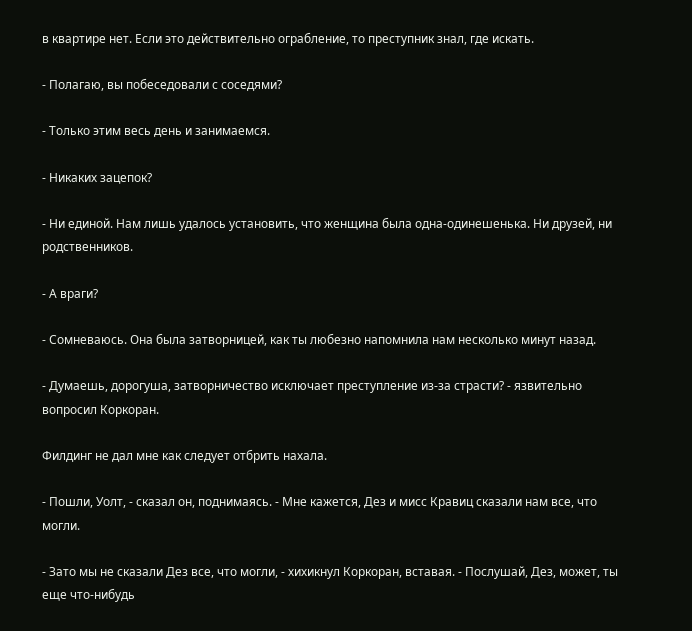в квартире нет. Если это действительно ограбление, то преступник знал, где искать.

- Полагаю, вы побеседовали с соседями?

- Только этим весь день и занимаемся.

- Никаких зацепок?

- Ни единой. Нам лишь удалось установить, что женщина была одна-одинешенька. Ни друзей, ни родственников.

- А враги?

- Сомневаюсь. Она была затворницей, как ты любезно напомнила нам несколько минут назад.

- Думаешь, дорогуша, затворничество исключает преступление из-за страсти? - язвительно вопросил Коркоран.

Филдинг не дал мне как следует отбрить нахала.

- Пошли, Уолт, - сказал он, поднимаясь. - Мне кажется, Дез и мисс Кравиц сказали нам все, что могли.

- Зато мы не сказали Дез все, что могли, - хихикнул Коркоран, вставая. - Послушай, Дез, может, ты еще что-нибудь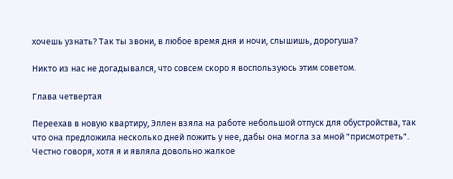хочешь узнать? Так ты звони, в любое время дня и ночи, слышишь, дорогуша?

Никто из нас не догадывался, что совсем скоро я воспользуюсь этим советом.

Глава четвертая

Переехав в новую квартиру, Эллен взяла на работе небольшой отпуск для обустройства, так что она предложила несколько дней пожить у нее, дабы она могла за мной "присмотреть". Честно говоря, хотя я и являла довольно жалкое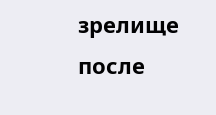зрелище после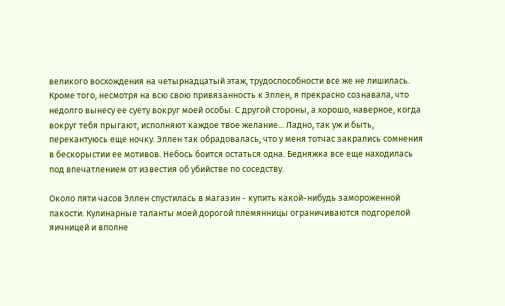великого восхождения на четырнадцатый этаж, трудоспособности все же не лишилась. Кроме того, несмотря на всю свою привязанность к Эллен, я прекрасно сознавала, что недолго вынесу ее суету вокруг моей особы. С другой стороны, а хорошо, наверное, когда вокруг тебя прыгают, исполняют каждое твое желание... Ладно, так уж и быть, перекантуюсь еще ночку. Эллен так обрадовалась, что у меня тотчас закрались сомнения в бескорыстии ее мотивов. Небось боится остаться одна. Бедняжка все еще находилась под впечатлением от известия об убийстве по соседству.

Около пяти часов Эллен спустилась в магазин - купить какой-нибудь замороженной пакости. Кулинарные таланты моей дорогой племянницы ограничиваются подгорелой яичницей и вполне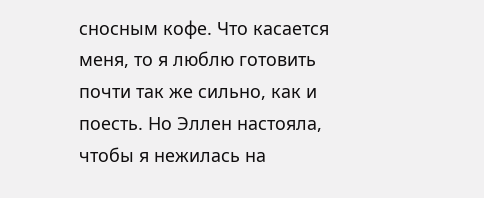сносным кофе. Что касается меня, то я люблю готовить почти так же сильно, как и поесть. Но Эллен настояла, чтобы я нежилась на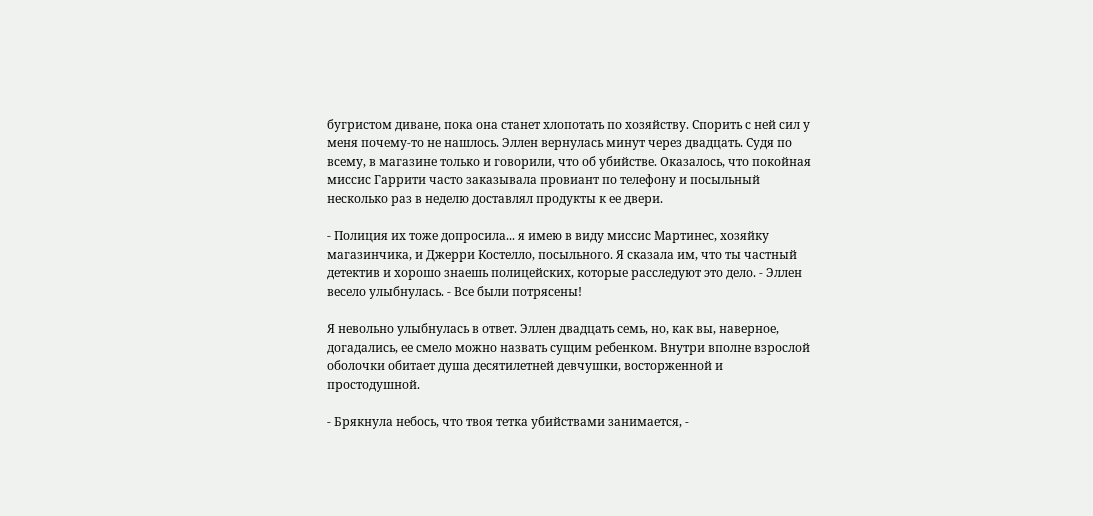бугристом диване, пока она станет хлопотать по хозяйству. Спорить с ней сил у меня почему-то не нашлось. Эллен вернулась минут через двадцать. Судя по всему, в магазине только и говорили, что об убийстве. Оказалось, что покойная миссис Гаррити часто заказывала провиант по телефону и посыльный несколько раз в неделю доставлял продукты к ее двери.

- Полиция их тоже допросила... я имею в виду миссис Мартинес, хозяйку магазинчика, и Джерри Костелло, посыльного. Я сказала им, что ты частный детектив и хорошо знаешь полицейских, которые расследуют это дело. - Эллен весело улыбнулась. - Все были потрясены!

Я невольно улыбнулась в ответ. Эллен двадцать семь, но, как вы, наверное, догадались, ее смело можно назвать сущим ребенком. Внутри вполне взрослой оболочки обитает душа десятилетней девчушки, восторженной и простодушной.

- Брякнула небось, что твоя тетка убийствами занимается, -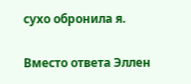сухо обронила я.

Вместо ответа Эллен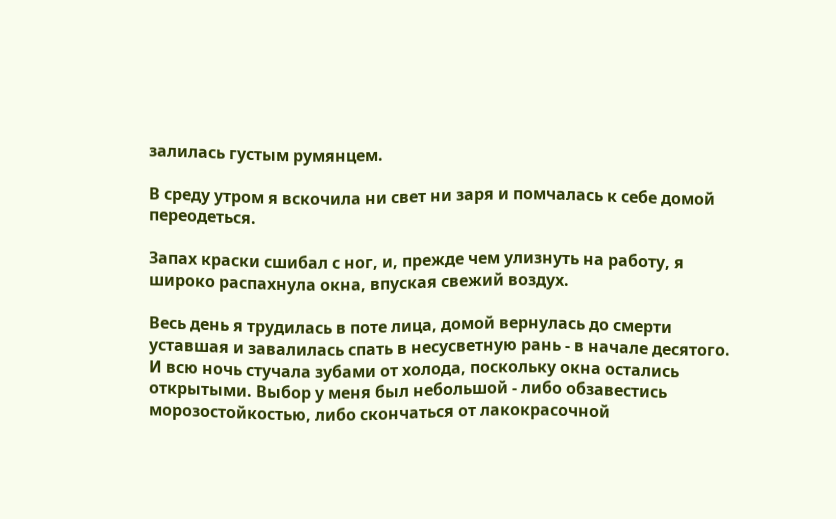залилась густым румянцем.

В среду утром я вскочила ни свет ни заря и помчалась к себе домой переодеться.

Запах краски сшибал с ног, и, прежде чем улизнуть на работу, я широко распахнула окна, впуская свежий воздух.

Весь день я трудилась в поте лица, домой вернулась до смерти уставшая и завалилась спать в несусветную рань - в начале десятого. И всю ночь стучала зубами от холода, поскольку окна остались открытыми. Выбор у меня был небольшой - либо обзавестись морозостойкостью, либо скончаться от лакокрасочной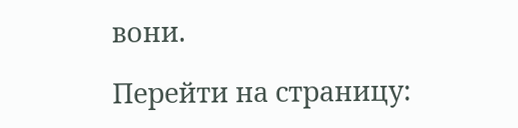вони.

Перейти на страницу: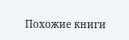Похожие книги